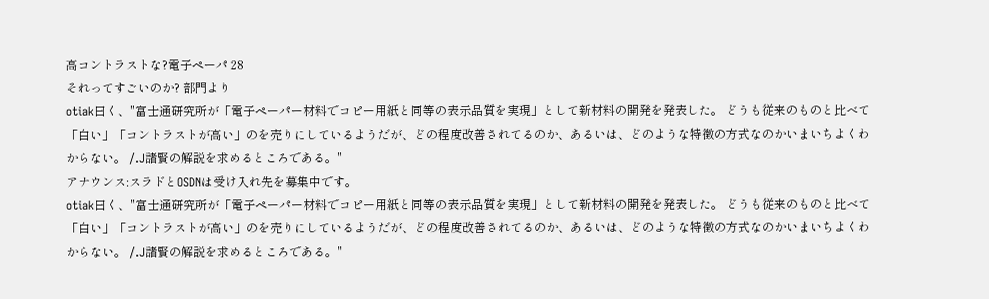高コントラストな?電子ペーパ 28
それってすごいのか? 部門より
otiak曰く、"富士通研究所が「電子ペーパー材料でコピー用紙と同等の表示品質を実現」として新材料の開発を発表した。 どうも従来のものと比べて「白い」「コントラストが高い」のを売りにしているようだが、どの程度改善されてるのか、あるいは、どのような特徴の方式なのかいまいちよくわからない。 /.J諸賢の解説を求めるところである。"
アナウンス:スラドとOSDNは受け入れ先を募集中です。
otiak曰く、"富士通研究所が「電子ペーパー材料でコピー用紙と同等の表示品質を実現」として新材料の開発を発表した。 どうも従来のものと比べて「白い」「コントラストが高い」のを売りにしているようだが、どの程度改善されてるのか、あるいは、どのような特徴の方式なのかいまいちよくわからない。 /.J諸賢の解説を求めるところである。"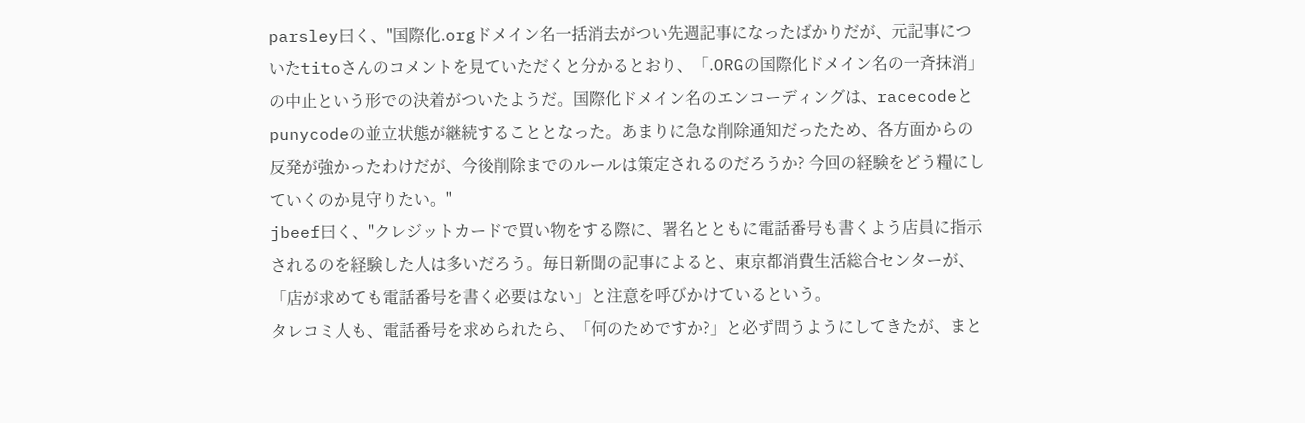parsley曰く、"国際化.orgドメイン名一括消去がつい先週記事になったばかりだが、元記事についたtitoさんのコメントを見ていただくと分かるとおり、「.ORGの国際化ドメイン名の一斉抹消」の中止という形での決着がついたようだ。国際化ドメイン名のエンコーディングは、racecodeとpunycodeの並立状態が継続することとなった。あまりに急な削除通知だったため、各方面からの反発が強かったわけだが、今後削除までのルールは策定されるのだろうか? 今回の経験をどう糧にしていくのか見守りたい。"
jbeef曰く、"クレジットカードで買い物をする際に、署名とともに電話番号も書くよう店員に指示されるのを経験した人は多いだろう。毎日新聞の記事によると、東京都消費生活総合センターが、「店が求めても電話番号を書く必要はない」と注意を呼びかけているという。
タレコミ人も、電話番号を求められたら、「何のためですか?」と必ず問うようにしてきたが、まと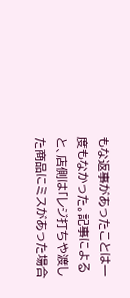もな返事があったことは一度もなかった。記事によると、店側は「レジ打ちや渡した商品にミスがあった場合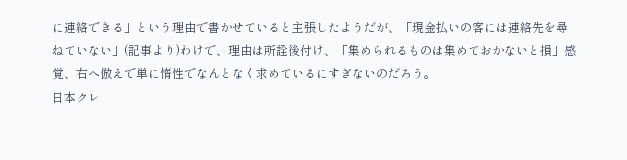に連絡できる」という理由で書かせていると主張したようだが、「現金払いの客には連絡先を尋ねていない」(記事より)わけで、理由は所詮後付け、「集められるものは集めておかないと損」感覚、右へ倣えで単に惰性でなんとなく求めているにすぎないのだろう。
日本クレ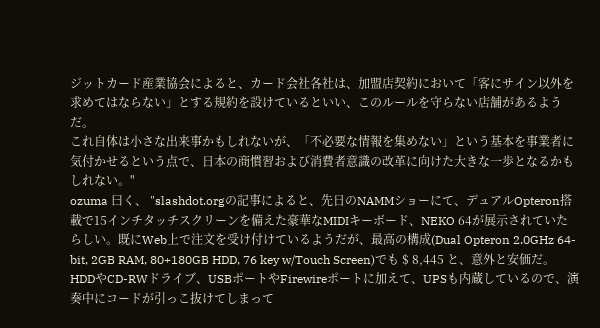ジットカード産業協会によると、カード会社各社は、加盟店契約において「客にサイン以外を求めてはならない」とする規約を設けているといい、このルールを守らない店舗があるようだ。
これ自体は小さな出来事かもしれないが、「不必要な情報を集めない」という基本を事業者に気付かせるという点で、日本の商慣習および消費者意識の改革に向けた大きな一歩となるかもしれない。"
ozuma 曰く、 "slashdot.orgの記事によると、先日のNAMMショーにて、デュアルOpteron搭載で15インチタッチスクリーンを備えた豪華なMIDIキーボード、NEKO 64が展示されていたらしい。既にWeb上で注文を受け付けているようだが、最高の構成(Dual Opteron 2.0GHz 64-bit, 2GB RAM, 80+180GB HDD, 76 key w/Touch Screen)でも $ 8,445 と、意外と安価だ。HDDやCD-RWドライブ、USBポートやFirewireポートに加えて、UPSも内蔵しているので、演奏中にコードが引っこ抜けてしまって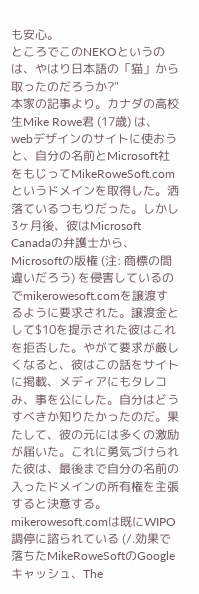も安心。
ところでこのNEKOというのは、やはり日本語の「猫」から取ったのだろうか?"
本家の記事より。カナダの高校生Mike Rowe君 (17歳) は、webデザインのサイトに使おうと、自分の名前とMicrosoft社をもじってMikeRoweSoft.comというドメインを取得した。洒落ているつもりだった。しかし3ヶ月後、彼はMicrosoft Canadaの弁護士から、Microsoftの版権 (注: 商標の間違いだろう) を侵害しているのでmikerowesoft.comを譲渡するように要求された。譲渡金として$10を提示された彼はこれを拒否した。やがて要求が厳しくなると、彼はこの話をサイトに掲載、メディアにもタレコみ、事を公にした。自分はどうすべきか知りたかったのだ。果たして、彼の元には多くの激励が届いた。これに勇気づけられた彼は、最後まで自分の名前の入ったドメインの所有権を主張すると決意する。mikerowesoft.comは既にWIPO調停に諮られている (/.効果で落ちたMikeRoweSoftのGoogleキャッシュ、The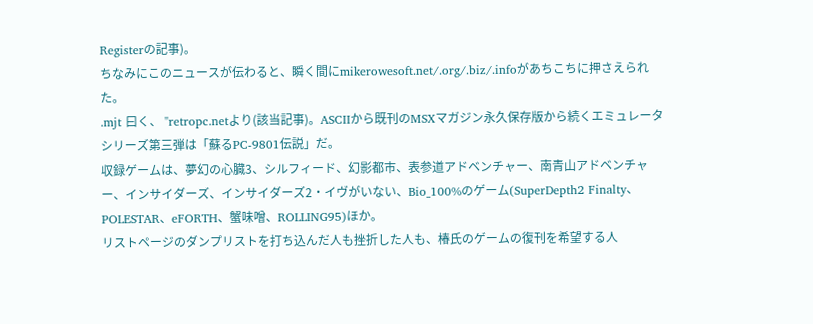Registerの記事)。
ちなみにこのニュースが伝わると、瞬く間にmikerowesoft.net/.org/.biz/.infoがあちこちに押さえられた。
.mjt 曰く、 "retropc.netより(該当記事)。ASCIIから既刊のMSXマガジン永久保存版から続くエミュレータシリーズ第三弾は「蘇るPC-9801伝説」だ。
収録ゲームは、夢幻の心臓3、シルフィード、幻影都市、表参道アドベンチャー、南青山アドベンチャー、インサイダーズ、インサイダーズ2・イヴがいない、Bio_100%のゲーム(SuperDepth2 Finalty、POLESTAR、eFORTH、蟹味噌、ROLLING95)ほか。
リストページのダンプリストを打ち込んだ人も挫折した人も、椿氏のゲームの復刊を希望する人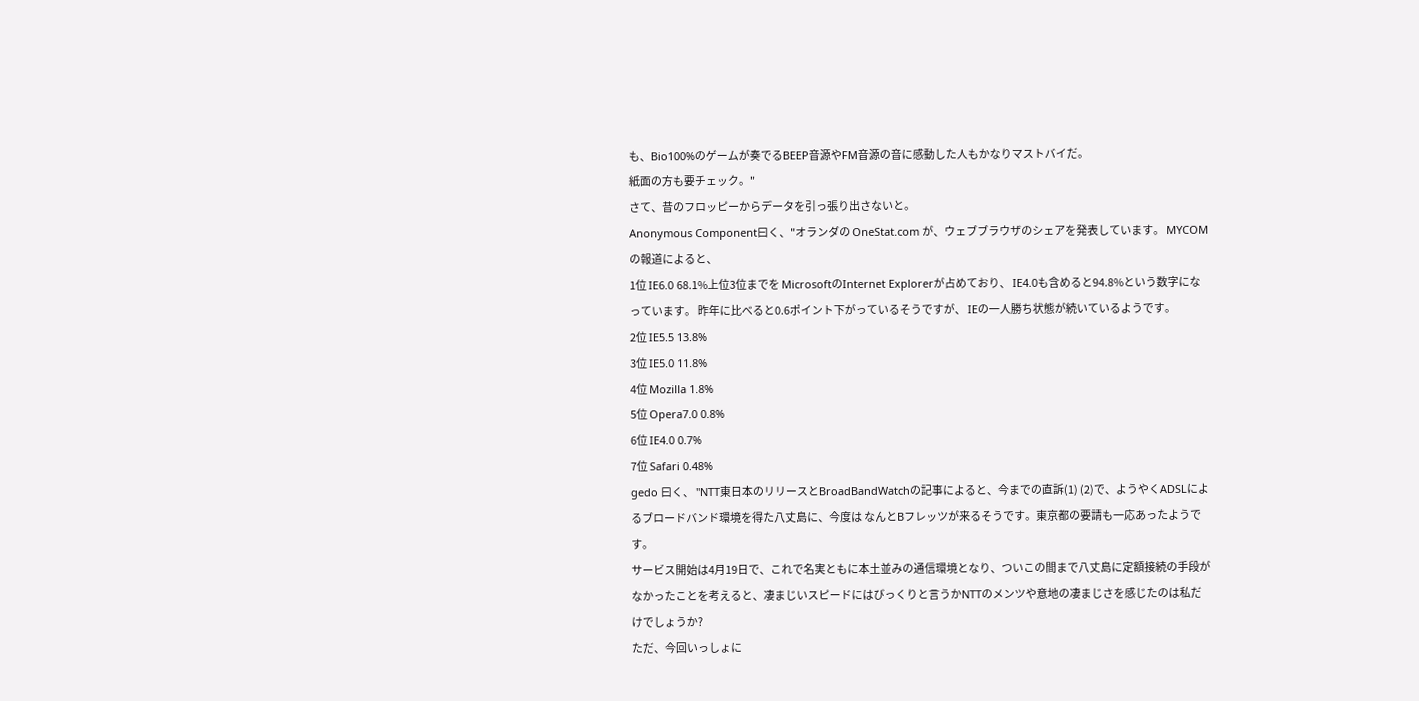も、Bio100%のゲームが奏でるBEEP音源やFM音源の音に感動した人もかなりマストバイだ。
紙面の方も要チェック。"
さて、昔のフロッピーからデータを引っ張り出さないと。
Anonymous Component曰く、"オランダの OneStat.com が、ウェブブラウザのシェアを発表しています。 MYCOMの報道によると、
1位 IE6.0 68.1%上位3位までを MicrosoftのInternet Explorerが占めており、 IE4.0も含めると94.8%という数字になっています。 昨年に比べると0.6ポイント下がっているそうですが、 IEの一人勝ち状態が続いているようです。
2位 IE5.5 13.8%
3位 IE5.0 11.8%
4位 Mozilla 1.8%
5位 Opera7.0 0.8%
6位 IE4.0 0.7%
7位 Safari 0.48%
gedo 曰く、 "NTT東日本のリリースとBroadBandWatchの記事によると、今までの直訴(1) (2)で、ようやくADSLによるブロードバンド環境を得た八丈島に、今度は なんとBフレッツが来るそうです。東京都の要請も一応あったようです。
サービス開始は4月19日で、これで名実ともに本土並みの通信環境となり、ついこの間まで八丈島に定額接続の手段がなかったことを考えると、凄まじいスピードにはびっくりと言うかNTTのメンツや意地の凄まじさを感じたのは私だけでしょうか?
ただ、今回いっしょに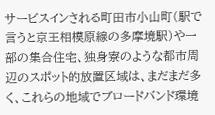サービスインされる町田市小山町(駅で言うと京王相模原線の多摩境駅)や一部の集合住宅、独身寮のような都市周辺のスポット的放置区域は、まだまだ多く、これらの地域でブロードバンド環境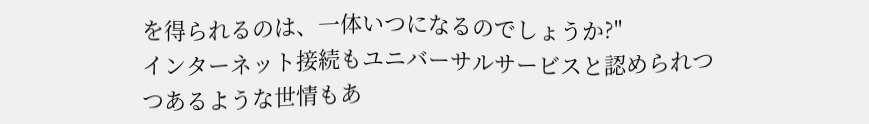を得られるのは、一体いつになるのでしょうか?"
インターネット接続もユニバーサルサービスと認められつつあるような世情もあ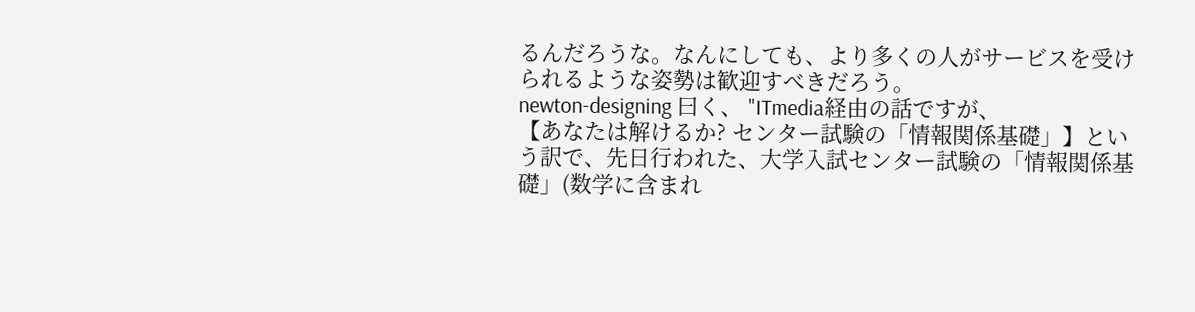るんだろうな。なんにしても、より多くの人がサービスを受けられるような姿勢は歓迎すべきだろう。
newton-designing 曰く、 "ITmedia経由の話ですが、
【あなたは解けるか? センター試験の「情報関係基礎」】という訳で、先日行われた、大学入試センター試験の「情報関係基礎」(数学に含まれ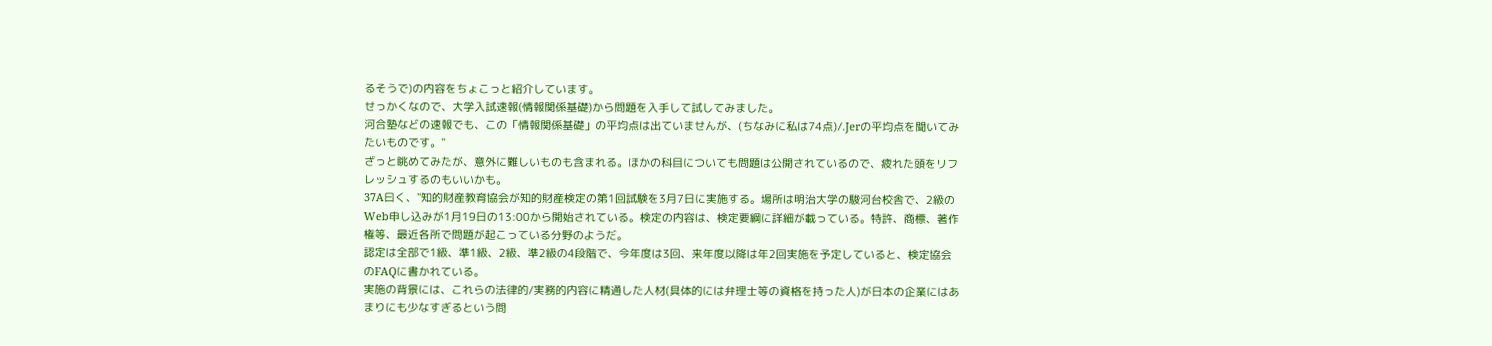るそうで)の内容をちょこっと紹介しています。
せっかくなので、大学入試速報(情報関係基礎)から問題を入手して試してみました。
河合塾などの速報でも、この「情報関係基礎」の平均点は出ていませんが、(ちなみに私は74点)/.Jerの平均点を聞いてみたいものです。"
ざっと眺めてみたが、意外に難しいものも含まれる。ほかの科目についても問題は公開されているので、疲れた頭をリフレッシュするのもいいかも。
37A曰く、"知的財産教育協会が知的財産検定の第1回試験を3月7日に実施する。場所は明治大学の駿河台校舎で、2級のWeb申し込みが1月19日の13:00から開始されている。検定の内容は、検定要綱に詳細が載っている。特許、商標、著作権等、最近各所で問題が起こっている分野のようだ。
認定は全部で1級、準1級、2級、準2級の4段階で、今年度は3回、来年度以降は年2回実施を予定していると、検定協会のFAQに書かれている。
実施の背景には、これらの法律的/実務的内容に精通した人材(具体的には弁理士等の資格を持った人)が日本の企業にはあまりにも少なすぎるという問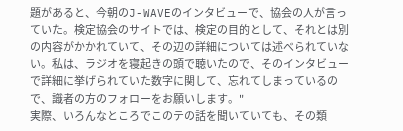題があると、今朝のJ-WAVEのインタビューで、協会の人が言っていた。検定協会のサイトでは、検定の目的として、それとは別の内容がかかれていて、その辺の詳細については述べられていない。私は、ラジオを寝起きの頭で聴いたので、そのインタビューで詳細に挙げられていた数字に関して、忘れてしまっているので、識者の方のフォローをお願いします。"
実際、いろんなところでこのテの話を聞いていても、その類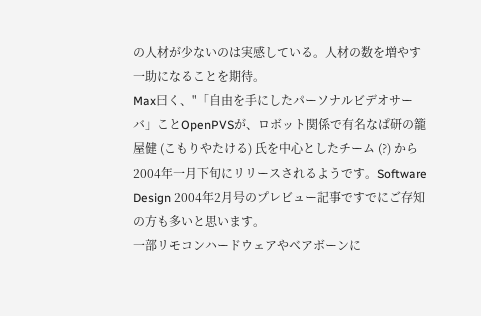の人材が少ないのは実感している。人材の数を増やす一助になることを期待。
Max曰く、"「自由を手にしたパーソナルビデオサーバ」ことOpenPVSが、ロボット関係で有名なぱ研の籠屋健 (こもりやたける) 氏を中心としたチーム (?) から2004年一月下旬にリリースされるようです。Software Design 2004年2月号のプレビュー記事ですでにご存知の方も多いと思います。
一部リモコンハードウェアやベアボーンに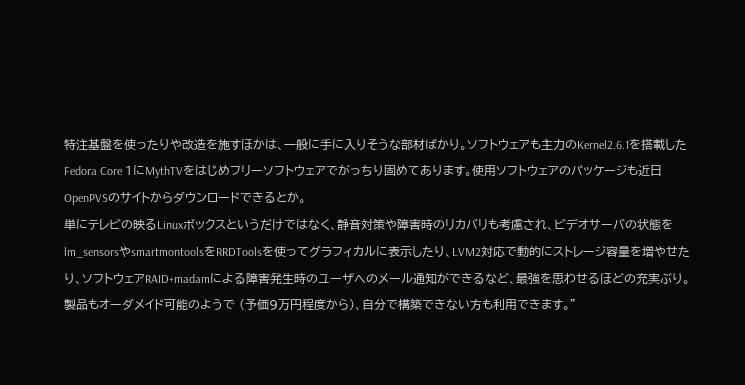特注基盤を使ったりや改造を施すほかは、一般に手に入りそうな部材ばかり。ソフトウェアも主力のKernel2.6.1を搭載したFedora Core 1にMythTVをはじめフリーソフトウェアでがっちり固めてあります。使用ソフトウェアのパッケージも近日OpenPVSのサイトからダウンロードできるとか。
単にテレビの映るLinuxボックスというだけではなく、静音対策や障害時のリカバリも考慮され、ビデオサーバの状態をlm_sensorsやsmartmontoolsをRRDToolsを使ってグラフィカルに表示したり、LVM2対応で動的にストレージ容量を増やせたり、ソフトウェアRAID+madamによる障害発生時のユーザへのメール通知ができるなど、最強を思わせるほどの充実ぶり。
製品もオーダメイド可能のようで (予価9万円程度から)、自分で構築できない方も利用できます。"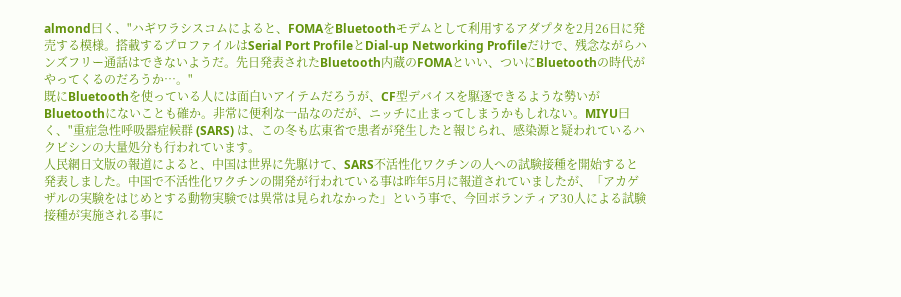almond曰く、"ハギワラシスコムによると、FOMAをBluetoothモデムとして利用するアダプタを2月26日に発売する模様。搭載するプロファイルはSerial Port ProfileとDial-up Networking Profileだけで、残念ながらハンズフリー通話はできないようだ。先日発表されたBluetooth内蔵のFOMAといい、ついにBluetoothの時代がやってくるのだろうか…。"
既にBluetoothを使っている人には面白いアイテムだろうが、CF型デバイスを駆逐できるような勢いがBluetoothにないことも確か。非常に便利な一品なのだが、ニッチに止まってしまうかもしれない。MIYU曰く、"重症急性呼吸器症候群 (SARS) は、この冬も広東省で患者が発生したと報じられ、感染源と疑われているハクビシンの大量処分も行われています。
人民網日文版の報道によると、中国は世界に先駆けて、SARS不活性化ワクチンの人への試験接種を開始すると発表しました。中国で不活性化ワクチンの開発が行われている事は昨年5月に報道されていましたが、「アカゲザルの実験をはじめとする動物実験では異常は見られなかった」という事で、今回ボランティア30人による試験接種が実施される事に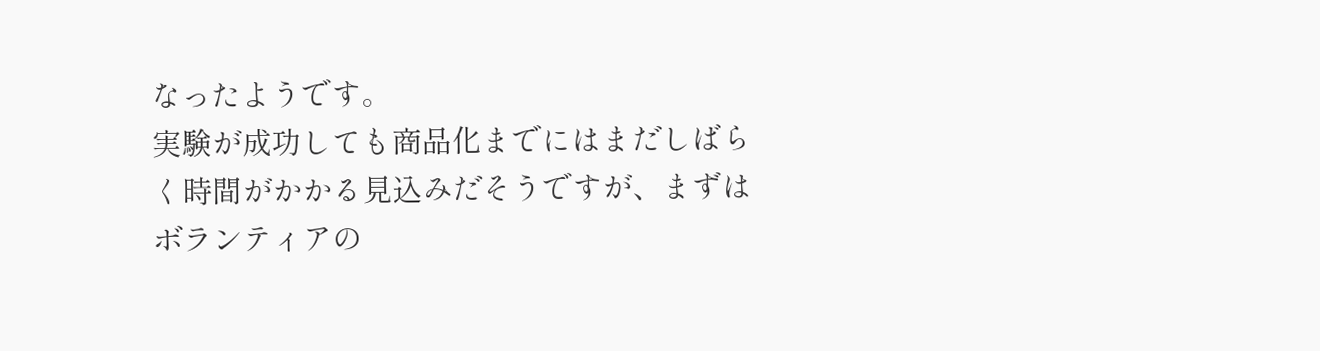なったようです。
実験が成功しても商品化までにはまだしばらく時間がかかる見込みだそうですが、まずはボランティアの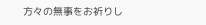方々の無事をお祈りし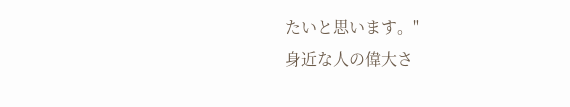たいと思います。"
身近な人の偉大さ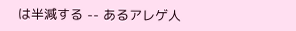は半減する -- あるアレゲ人